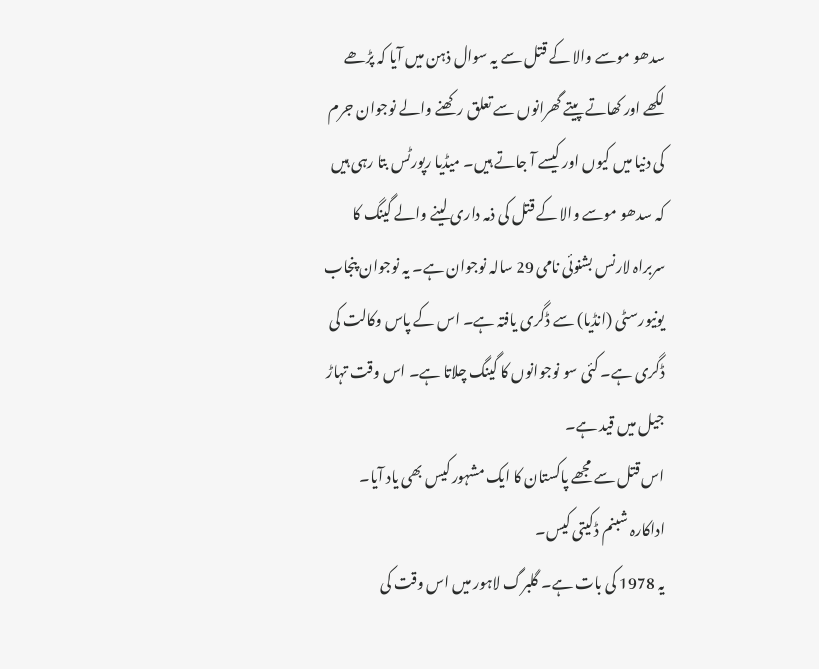سدھو موسے والا کے قتل سے یہ سوال ذہن میں آیا کہ پڑھے لکھے اور کھاتے پیتے گھرانوں سے تعلق رکھنے والے نوجوان جرم کی دنیا میں کیوں اور کیسے آ جاتے ہیں۔ میڈیا رپورٹس بتا رہی ہیں کہ سدھو موسے والا کے قتل کی ذمہ داری لینے والے گینگ کا سربراہ لارنس بشنوئی نامی 29 سالہ نوجوان ہے۔ یہ نوجوان پنجاب یونیورسٹی (انڈیا) سے ڈگری یافتہ ہے۔ اس کے پاس وکالت کی ڈگری ہے۔ کئی سو نوجوانوں کا گینگ چلاتا ہے۔ اس وقت تہاڑ جیل میں قید ہے۔
اس قتل سے مجھے پاکستان کا ایک مشہور کیس بھی یاد آیا۔ اداکارہ شبنم ڈکیتی کیس۔
یہ 1978 کی بات ہے۔ گلبرگ لاہور میں اس وقت کی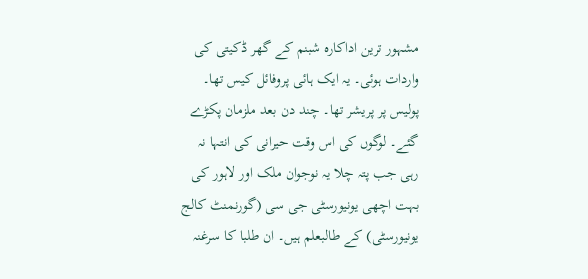مشہور ترین اداکارہ شبنم کے گھر ڈکیتی کی واردات ہوئی۔ یہ ایک ہائی پروفائل کیس تھا۔ پولیس پر پریشر تھا۔ چند دن بعد ملزمان پکڑے گئے۔ لوگوں کی اس وقت حیرانی کی انتہا نہ رہی جب پتہ چلا یہ نوجوان ملک اور لاہور کی بہت اچھی یونیورسٹی جی سی (گورنمنٹ کالج یونیورسٹی) کے طالبعلم ہیں۔ ان طلبا کا سرغنہ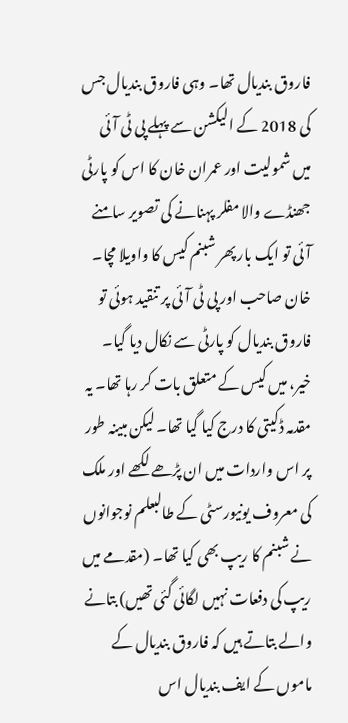فاروق بندیال تھا۔ وہی فاروق بندیال جس کی 2018 کے الیکشن سے پہلے پی ٹی آئی میں شمولیت اور عمران خان کا اس کو پارٹی جھنڈے والا مفلر پہنانے کی تصویر سامنے آئی تو ایک بار پھر شبنم کیس کا واویلا مچا۔ خان صاحب اور پی ٹی آئی پر تنقید ہوئی تو فاروق بندیال کو پارٹی سے نکال دیا گیا۔
خیر، میں کیس کے متعلق بات کر رہا تھا۔ یہ مقدمہ ڈکیتی کا درج کیا گیا تھا۔ لیکن مبینہ طور پر اس واردات میں ان پڑھے لکھے اور ملک کی معروف یونیورسٹی کے طالبعلم نوجوانوں نے شبنم کا ریپ بھی کیا تھا۔ (مقدمے میں ریپ کی دفعات نہیں لگائی گئی تھیں) بتانے والے بتاتے ہیں کہ فاروق بندیال کے ماموں کے ایف بندیال اس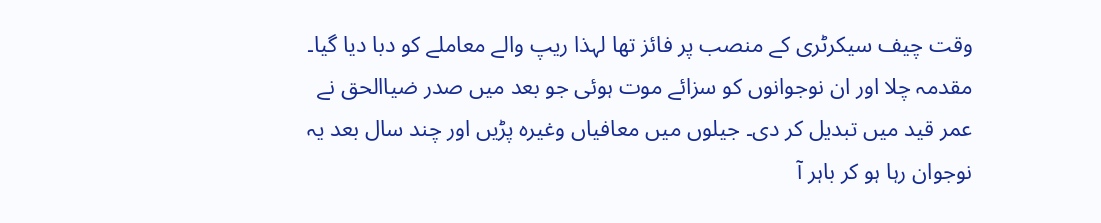وقت چیف سیکرٹری کے منصب پر فائز تھا لہذا ریپ والے معاملے کو دبا دیا گیا۔ مقدمہ چلا اور ان نوجوانوں کو سزائے موت ہوئی جو بعد میں صدر ضیاالحق نے عمر قید میں تبدیل کر دی۔ جیلوں میں معافیاں وغیرہ پڑیں اور چند سال بعد یہ نوجوان رہا ہو کر باہر آ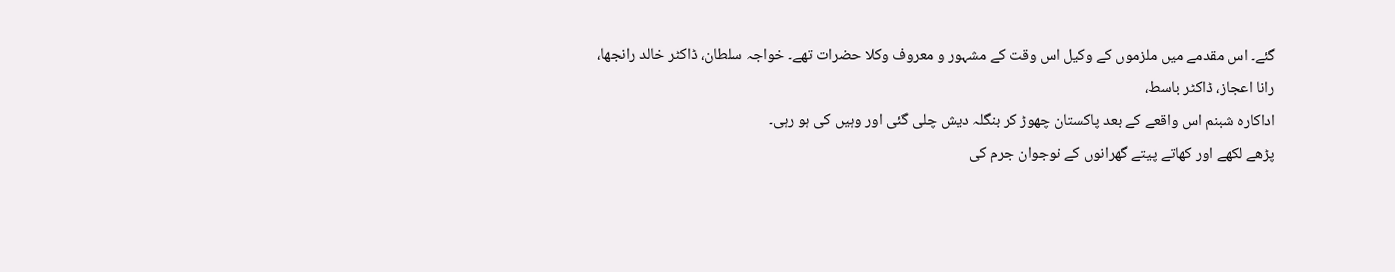گئے۔ اس مقدمے میں ملزموں کے وکیل اس وقت کے مشہور و معروف وکلا حضرات تھے۔ خواجہ سلطان، ڈاکٹر خالد رانجھا، رانا اعجاز، ڈاکٹر باسط،
اداکارہ شبنم اس واقعے کے بعد پاکستان چھوڑ کر بنگلہ دیش چلی گئی اور وہیں کی ہو رہی۔
پڑھے لکھے اور کھاتے پیتے گھرانوں کے نوجوان جرم کی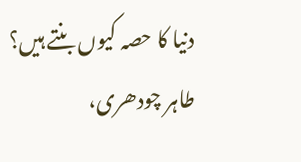دنیا کا حصہ کیوں بنتے ہیں؟
طاہر چودھری،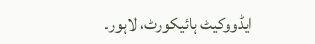ایڈووکیٹ ہائیکورٹ، لاہور۔